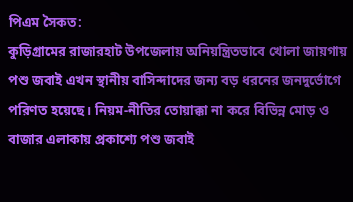পিএম সৈকত:
কুড়িগ্রামের রাজারহাট উপজেলায় অনিয়ন্ত্রিতভাবে খোলা জায়গায় পশু জবাই এখন স্থানীয় বাসিন্দাদের জন্য বড় ধরনের জনদুর্ভোগে পরিণত হয়েছে। নিয়ম-নীতির তোয়াক্কা না করে বিভিন্ন মোড় ও বাজার এলাকায় প্রকাশ্যে পশু জবাই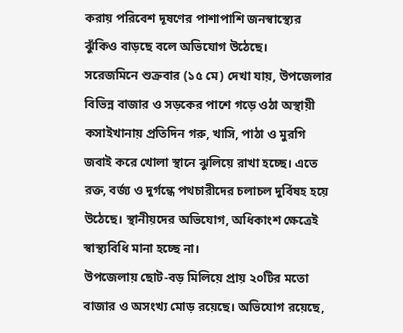করায় পরিবেশ দূষণের পাশাপাশি জনস্বাস্থ্যের ঝুঁকিও বাড়ছে বলে অভিযোগ উঠেছে।
সরেজমিনে শুক্রবার (১৫ মে) দেখা যায়, উপজেলার বিভিন্ন বাজার ও সড়কের পাশে গড়ে ওঠা অস্থায়ী কসাইখানায় প্রতিদিন গরু, খাসি, পাঠা ও মুরগি জবাই করে খোলা স্থানে ঝুলিয়ে রাখা হচ্ছে। এতে রক্ত, বর্জ্য ও দুর্গন্ধে পথচারীদের চলাচল দুর্বিষহ হয়ে উঠেছে। স্থানীয়দের অভিযোগ, অধিকাংশ ক্ষেত্রেই স্বাস্থ্যবিধি মানা হচ্ছে না।
উপজেলায় ছোট-বড় মিলিয়ে প্রায় ২০টির মতো বাজার ও অসংখ্য মোড় রয়েছে। অভিযোগ রয়েছে,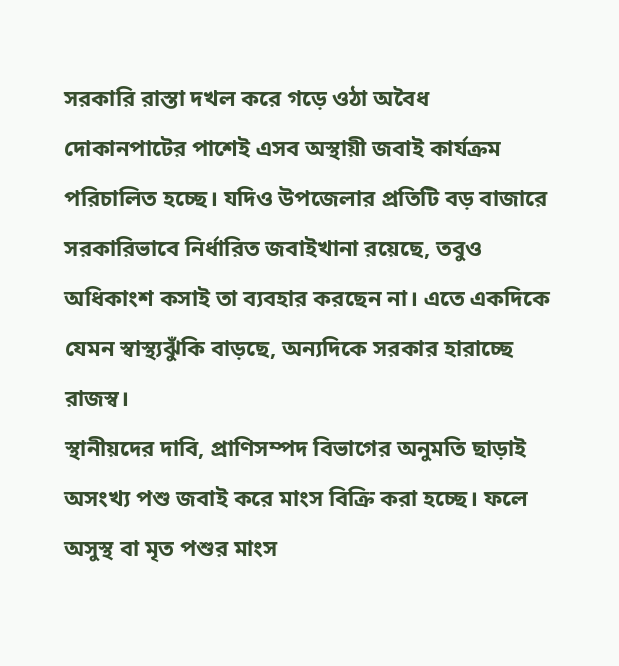সরকারি রাস্তা দখল করে গড়ে ওঠা অবৈধ দোকানপাটের পাশেই এসব অস্থায়ী জবাই কার্যক্রম পরিচালিত হচ্ছে। যদিও উপজেলার প্রতিটি বড় বাজারে সরকারিভাবে নির্ধারিত জবাইখানা রয়েছে, তবুও অধিকাংশ কসাই তা ব্যবহার করছেন না। এতে একদিকে যেমন স্বাস্থ্যঝুঁকি বাড়ছে, অন্যদিকে সরকার হারাচ্ছে রাজস্ব।
স্থানীয়দের দাবি, প্রাণিসম্পদ বিভাগের অনুমতি ছাড়াই অসংখ্য পশু জবাই করে মাংস বিক্রি করা হচ্ছে। ফলে অসুস্থ বা মৃত পশুর মাংস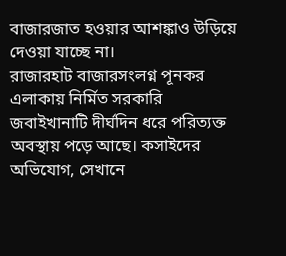বাজারজাত হওয়ার আশঙ্কাও উড়িয়ে দেওয়া যাচ্ছে না।
রাজারহাট বাজারসংলগ্ন পূনকর এলাকায় নির্মিত সরকারি জবাইখানাটি দীর্ঘদিন ধরে পরিত্যক্ত অবস্থায় পড়ে আছে। কসাইদের অভিযোগ, সেখানে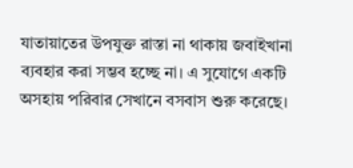যাতায়াতের উপযুক্ত রাস্তা না থাকায় জবাইখানা ব্যবহার করা সম্ভব হচ্ছে না। এ সুযোগে একটি অসহায় পরিবার সেখানে বসবাস শুরু করেছে।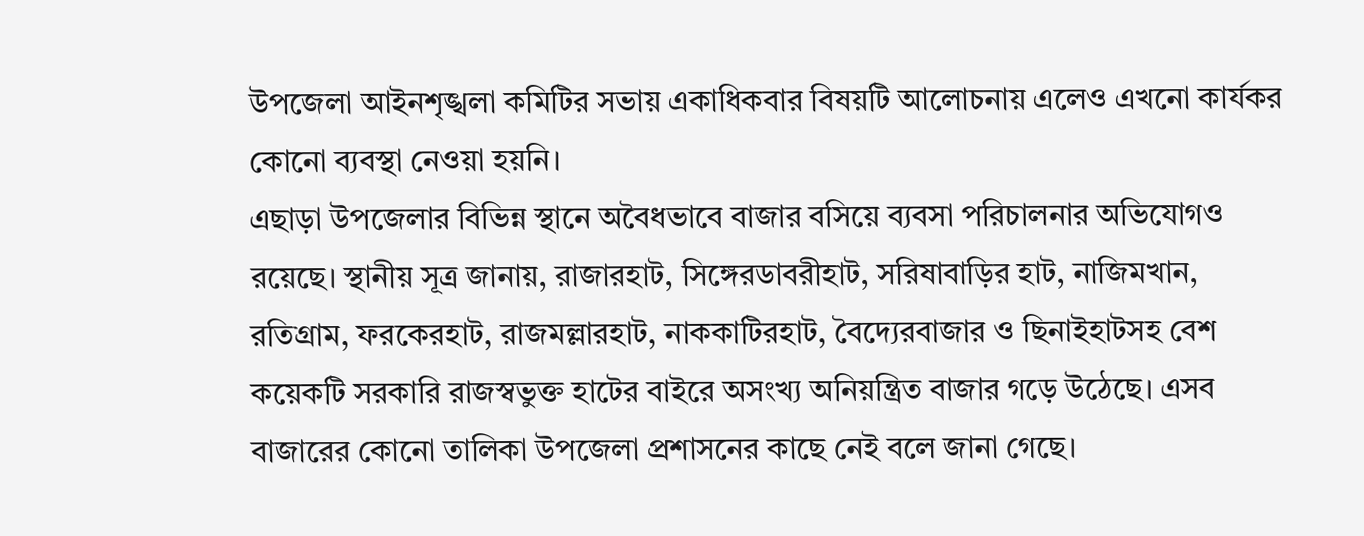উপজেলা আইনশৃঙ্খলা কমিটির সভায় একাধিকবার বিষয়টি আলোচনায় এলেও এখনো কার্যকর কোনো ব্যবস্থা নেওয়া হয়নি।
এছাড়া উপজেলার বিভিন্ন স্থানে অবৈধভাবে বাজার বসিয়ে ব্যবসা পরিচালনার অভিযোগও রয়েছে। স্থানীয় সূত্র জানায়, রাজারহাট, সিঙ্গেরডাবরীহাট, সরিষাবাড়ির হাট, নাজিমখান, রতিগ্রাম, ফরকেরহাট, রাজমল্লারহাট, নাককাটিরহাট, বৈদ্যেরবাজার ও ছিনাইহাটসহ বেশ কয়েকটি সরকারি রাজস্বভুক্ত হাটের বাইরে অসংখ্য অনিয়ন্ত্রিত বাজার গড়ে উঠেছে। এসব বাজারের কোনো তালিকা উপজেলা প্রশাসনের কাছে নেই বলে জানা গেছে।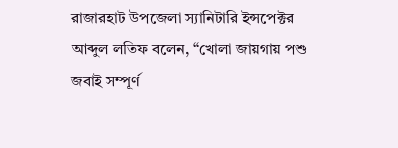রাজারহাট উপজেলা স্যানিটারি ইন্সপেক্টর আব্দুল লতিফ বলেন, “খোলা জায়গায় পশু জবাই সম্পূর্ণ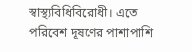স্বাস্থ্যবিধিবিরোধী। এতে পরিবেশ দূষণের পাশাপাশি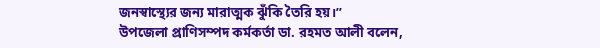জনস্বাস্থ্যের জন্য মারাত্মক ঝুঁকি তৈরি হয়।”
উপজেলা প্রাণিসম্পদ কর্মকর্তা ডা. রহমত আলী বলেন,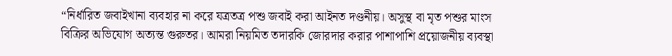“নির্ধারিত জবাইখানা ব্যবহার না করে যত্রতত্র পশু জবাই করা আইনত দণ্ডনীয়। অসুস্থ বা মৃত পশুর মাংস বিক্রির অভিযোগ অত্যন্ত গুরুতর। আমরা নিয়মিত তদারকি জোরদার করার পাশাপাশি প্রয়োজনীয় ব্যবস্থা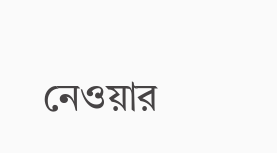নেওয়ার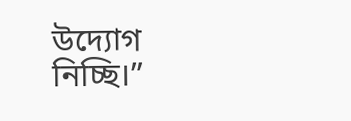উদ্যোগ নিচ্ছি।”